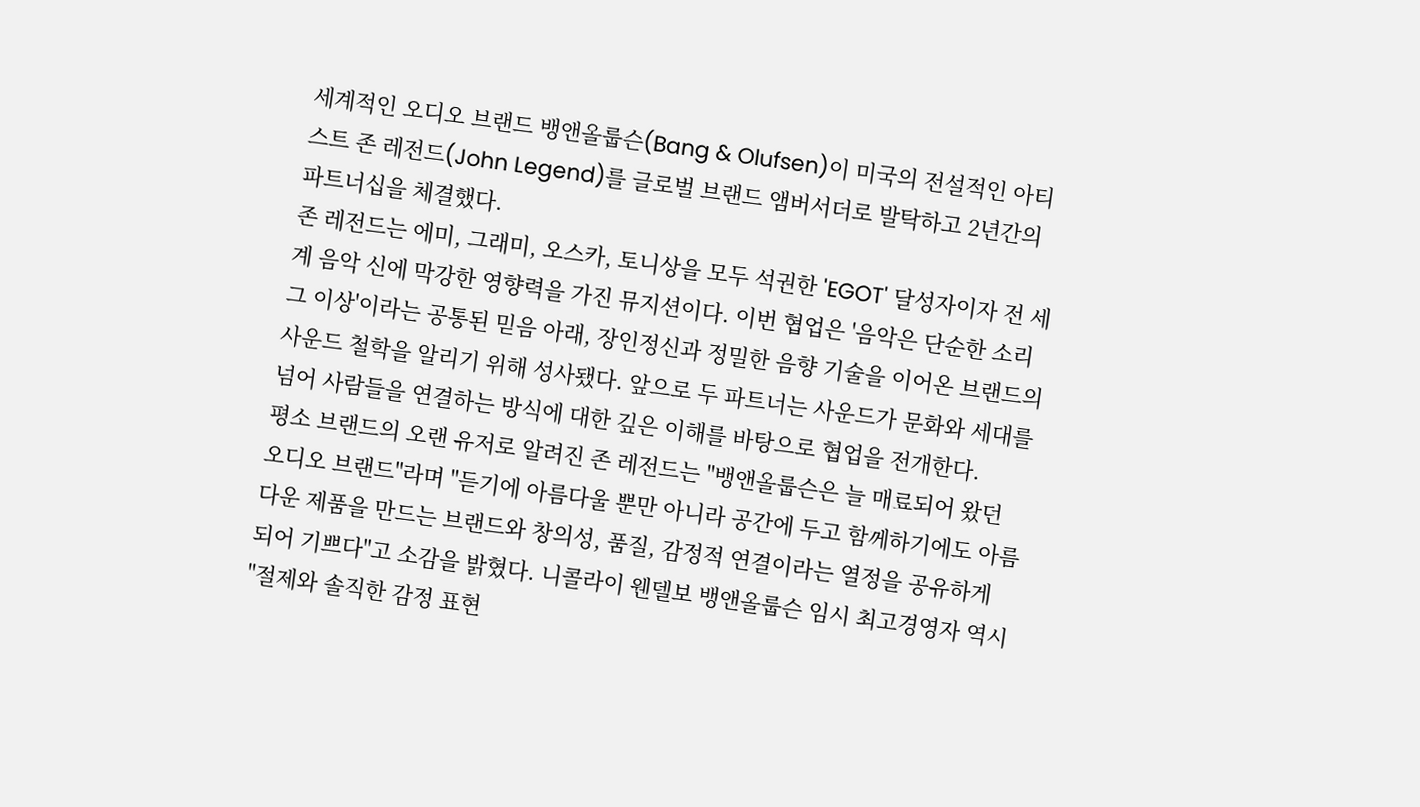세계적인 오디오 브랜드 뱅앤올룹슨(Bang & Olufsen)이 미국의 전설적인 아티스트 존 레전드(John Legend)를 글로벌 브랜드 앰버서더로 발탁하고 2년간의 파트너십을 체결했다.
존 레전드는 에미, 그래미, 오스카, 토니상을 모두 석권한 'EGOT' 달성자이자 전 세계 음악 신에 막강한 영향력을 가진 뮤지션이다. 이번 협업은 '음악은 단순한 소리 그 이상'이라는 공통된 믿음 아래, 장인정신과 정밀한 음향 기술을 이어온 브랜드의 사운드 철학을 알리기 위해 성사됐다. 앞으로 두 파트너는 사운드가 문화와 세대를 넘어 사람들을 연결하는 방식에 대한 깊은 이해를 바탕으로 협업을 전개한다.
평소 브랜드의 오랜 유저로 알려진 존 레전드는 "뱅앤올룹슨은 늘 매료되어 왔던 오디오 브랜드"라며 "듣기에 아름다울 뿐만 아니라 공간에 두고 함께하기에도 아름다운 제품을 만드는 브랜드와 창의성, 품질, 감정적 연결이라는 열정을 공유하게 되어 기쁘다"고 소감을 밝혔다. 니콜라이 웬델보 뱅앤올룹슨 임시 최고경영자 역시 "절제와 솔직한 감정 표현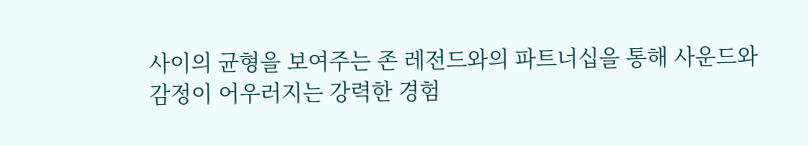사이의 균형을 보여주는 존 레전드와의 파트너십을 통해 사운드와 감정이 어우러지는 강력한 경험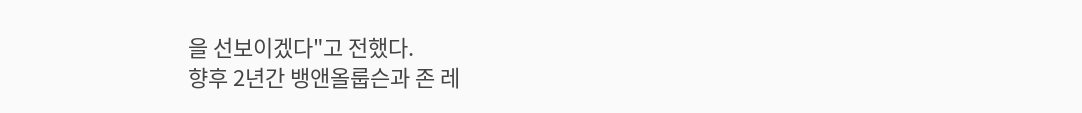을 선보이겠다"고 전했다.
향후 2년간 뱅앤올룹슨과 존 레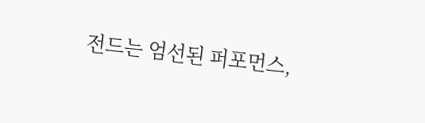전드는 엄선된 퍼포먼스,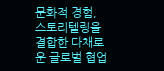문화적 경험, 스토리텔링을 결합한 다채로운 글로벌 협업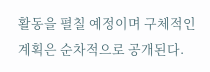활동을 펼칠 예정이며 구체적인 계획은 순차적으로 공개된다.